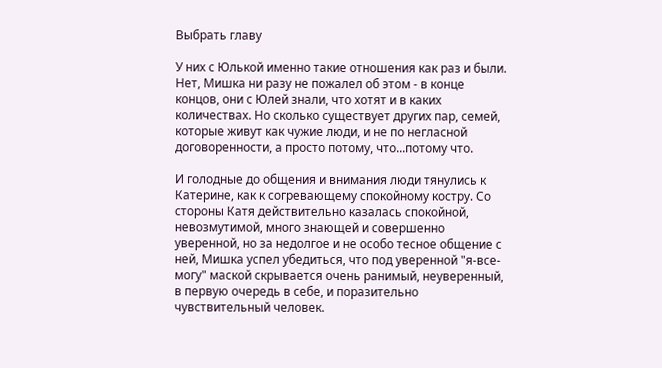Выбрать главу

У них с Юлькой именно такие отношения как раз и были. Нет, Мишка ни разу не пожалел об этом - в конце концов, они с Юлей знали, что хотят и в каких количествах. Но сколько существует других пар, семей, которые живут как чужие люди, и не по негласной договоренности, а просто потому, что...потому что.

И голодные до общения и внимания люди тянулись к Катерине, как к согревающему спокойному костру. Со стороны Катя действительно казалась спокойной, невозмутимой, много знающей и совершенно уверенной, но за недолгое и не особо тесное общение с ней, Мишка успел убедиться, что под уверенной "я-все-могу" маской скрывается очень ранимый, неуверенный, в первую очередь в себе, и поразительно чувствительный человек.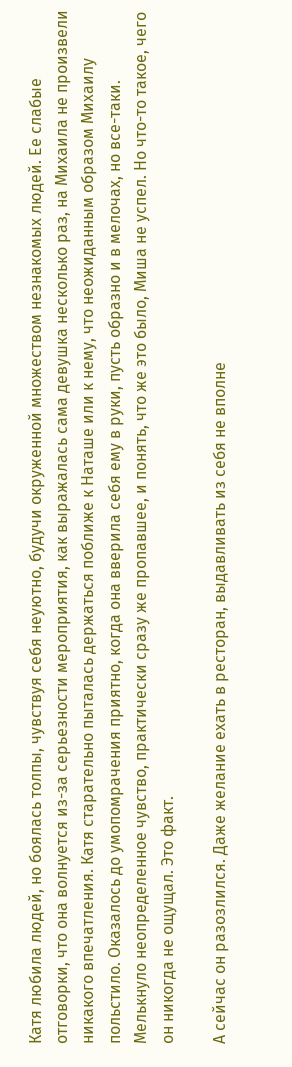Катя любила людей, но боялась толпы, чувствуя себя неуютно, будучи окруженной множеством незнакомых людей. Ее слабые отговорки, что она волнуется из-за серьезности мероприятия, как выражалась сама девушка несколько раз, на Михаила не произвели никакого впечатления. Катя старательно пыталась держаться поближе к Наташе или к нему, что неожиданным образом Михаилу польстило. Оказалось до умопомрачения приятно, когда она вверила себя ему в руки, пусть образно и в мелочах, но все-таки. Мелькнуло неопределенное чувство, практически сразу же пропавшее, и понять, что же это было, Миша не успел. Но что-то такое, чего он никогда не ощущал. Это факт.

А сейчас он разозлился. Даже желание ехать в ресторан, выдавливать из себя не вполне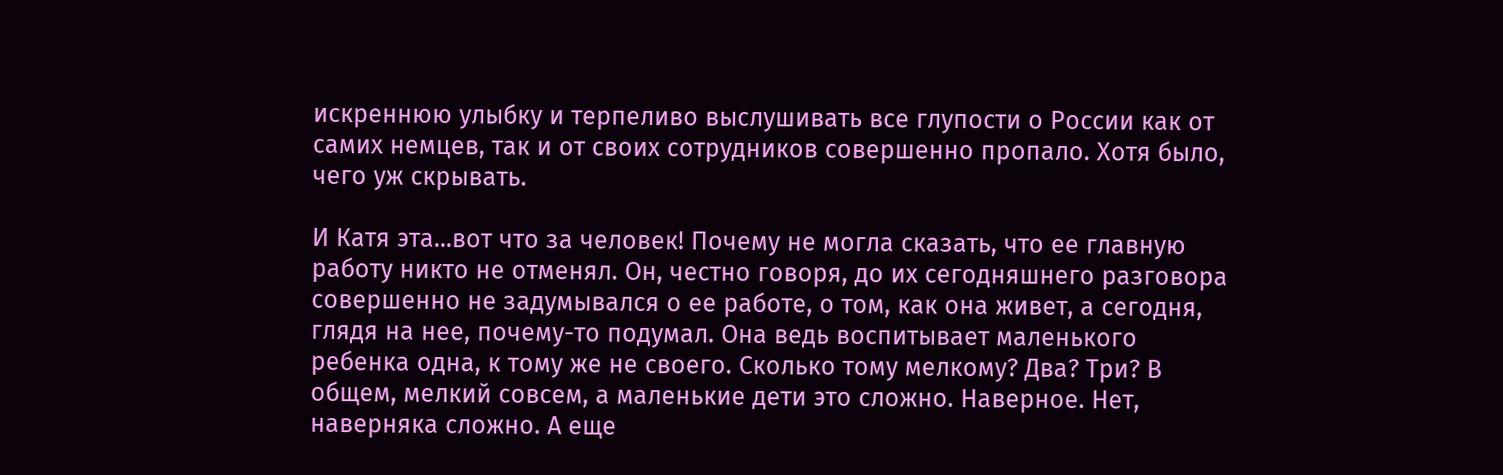искреннюю улыбку и терпеливо выслушивать все глупости о России как от самих немцев, так и от своих сотрудников совершенно пропало. Хотя было, чего уж скрывать.

И Катя эта...вот что за человек! Почему не могла сказать, что ее главную работу никто не отменял. Он, честно говоря, до их сегодняшнего разговора совершенно не задумывался о ее работе, о том, как она живет, а сегодня, глядя на нее, почему-то подумал. Она ведь воспитывает маленького ребенка одна, к тому же не своего. Сколько тому мелкому? Два? Три? В общем, мелкий совсем, а маленькие дети это сложно. Наверное. Нет, наверняка сложно. А еще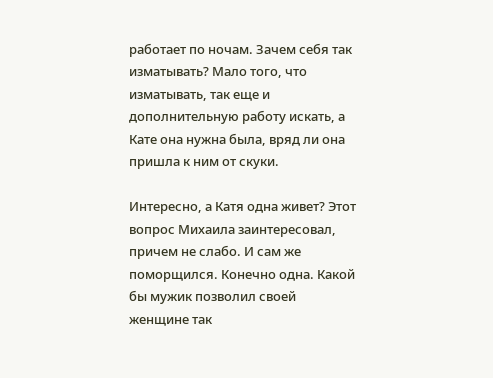работает по ночам. Зачем себя так изматывать? Мало того, что изматывать, так еще и дополнительную работу искать, а Кате она нужна была, вряд ли она пришла к ним от скуки.

Интересно, а Катя одна живет? Этот вопрос Михаила заинтересовал, причем не слабо. И сам же поморщился. Конечно одна. Какой бы мужик позволил своей женщине так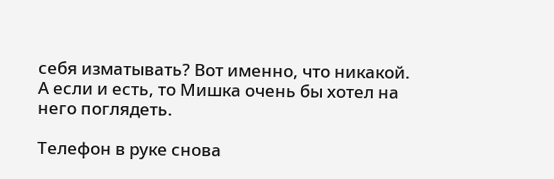себя изматывать? Вот именно, что никакой. А если и есть, то Мишка очень бы хотел на него поглядеть.

Телефон в руке снова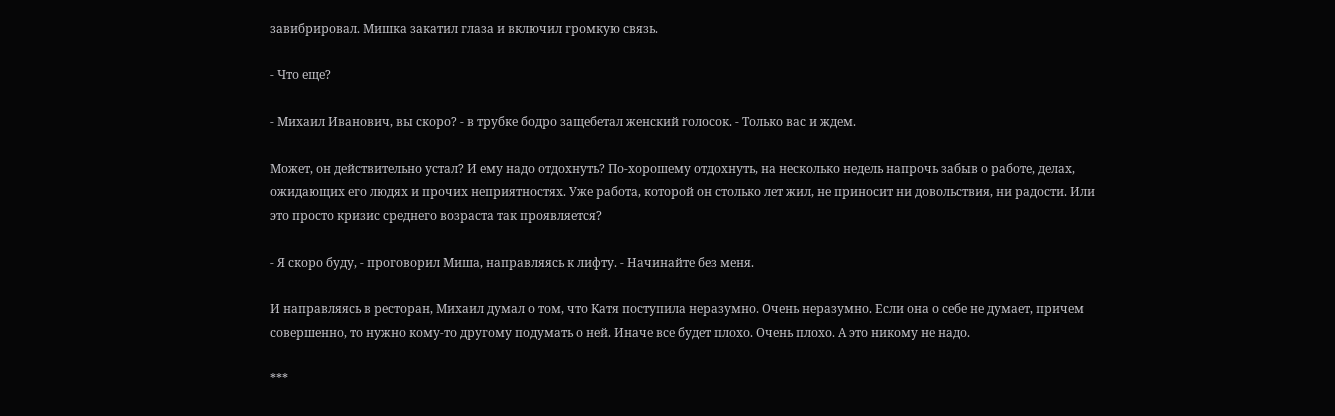завибрировал. Мишка закатил глаза и включил громкую связь.

- Что еще?

- Михаил Иванович, вы скоро? - в трубке бодро защебетал женский голосок. - Только вас и ждем.

Может, он действительно устал? И ему надо отдохнуть? По-хорошему отдохнуть, на несколько недель напрочь забыв о работе, делах, ожидающих его людях и прочих неприятностях. Уже работа, которой он столько лет жил, не приносит ни довольствия, ни радости. Или это просто кризис среднего возраста так проявляется?

- Я скоро буду, - проговорил Миша, направляясь к лифту. - Начинайте без меня.

И направляясь в ресторан, Михаил думал о том, что Катя поступила неразумно. Очень неразумно. Если она о себе не думает, причем совершенно, то нужно кому-то другому подумать о ней. Иначе все будет плохо. Очень плохо. А это никому не надо.

***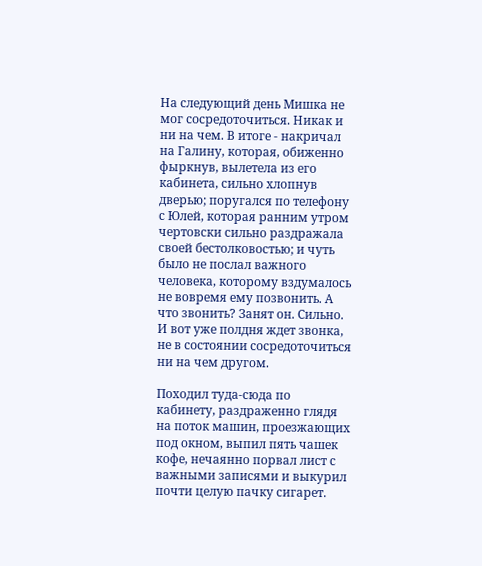На следующий день Мишка не мог сосредоточиться. Никак и ни на чем. В итоге - накричал на Галину, которая, обиженно фыркнув, вылетела из его кабинета, сильно хлопнув дверью; поругался по телефону с Юлей, которая ранним утром чертовски сильно раздражала своей бестолковостью; и чуть было не послал важного человека, которому вздумалось не вовремя ему позвонить. А что звонить? Занят он. Сильно. И вот уже полдня ждет звонка, не в состоянии сосредоточиться ни на чем другом.

Походил туда-сюда по кабинету, раздраженно глядя на поток машин, проезжающих под окном, выпил пять чашек кофе, нечаянно порвал лист с важными записями и выкурил почти целую пачку сигарет.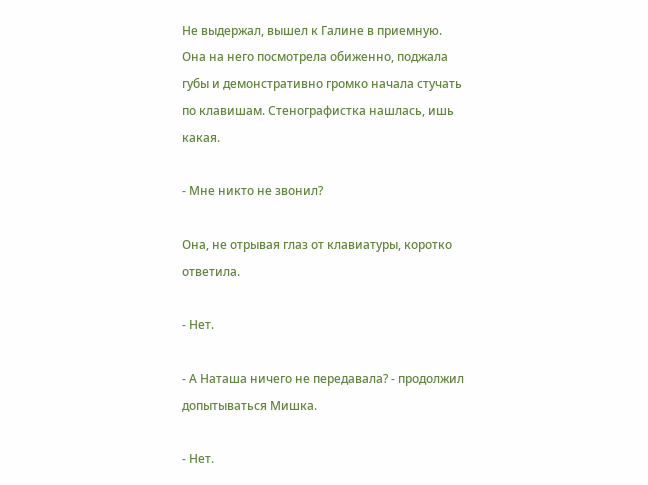Не выдержал, вышел к Галине в приемную. Она на него посмотрела обиженно, поджала губы и демонстративно громко начала стучать по клавишам. Стенографистка нашлась, ишь какая.

- Мне никто не звонил?

Она, не отрывая глаз от клавиатуры, коротко ответила.

- Нет.

- А Наташа ничего не передавала? - продолжил допытываться Мишка.

- Нет.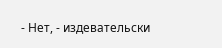- Нет, - издевательски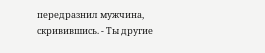передразнил мужчина, скривившись. - Ты другие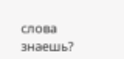слова знаешь?